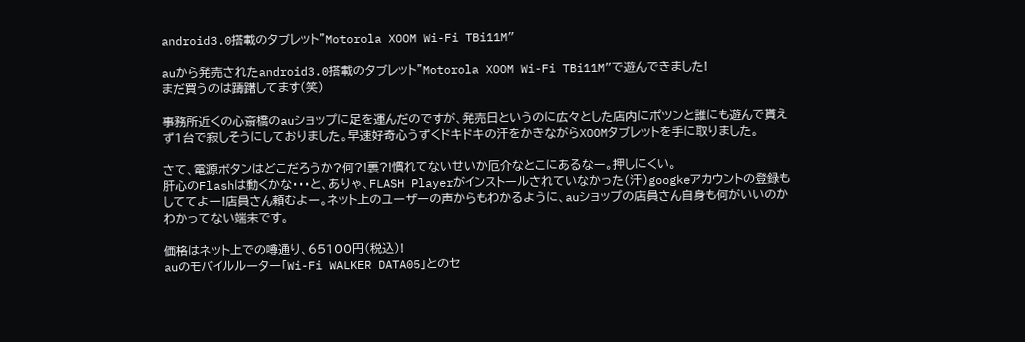android3.0搭載のタブレット”Motorola XOOM Wi-Fi TBi11M”

auから発売されたandroid3.0搭載のタブレット”Motorola XOOM Wi-Fi TBi11M”で遊んできました!
まだ買うのは躊躇してます(笑)

事務所近くの心斎橋のauショップに足を運んだのですが、発売日というのに広々とした店内にポツンと誰にも遊んで貰えず1台で寂しそうにしておりました。早速好奇心うずくドキドキの汗をかきながらXOOMタブレットを手に取りました。

さて、電源ボタンはどこだろうか?何?!裏?!慣れてないせいか厄介なとこにあるなー。押しにくい。
肝心のFlashは動くかな・・・と、ありゃ、FLASH Playerがインストールされていなかった(汗)googkeアカウントの登録もしててよー!店員さん頼むよー。ネット上のユーザーの声からもわかるように、auショップの店員さん自身も何がいいのかわかってない端末です。

価格はネット上での噂通り、65100円(税込)!
auのモバイルルーター「Wi-Fi WALKER DATA05」とのセ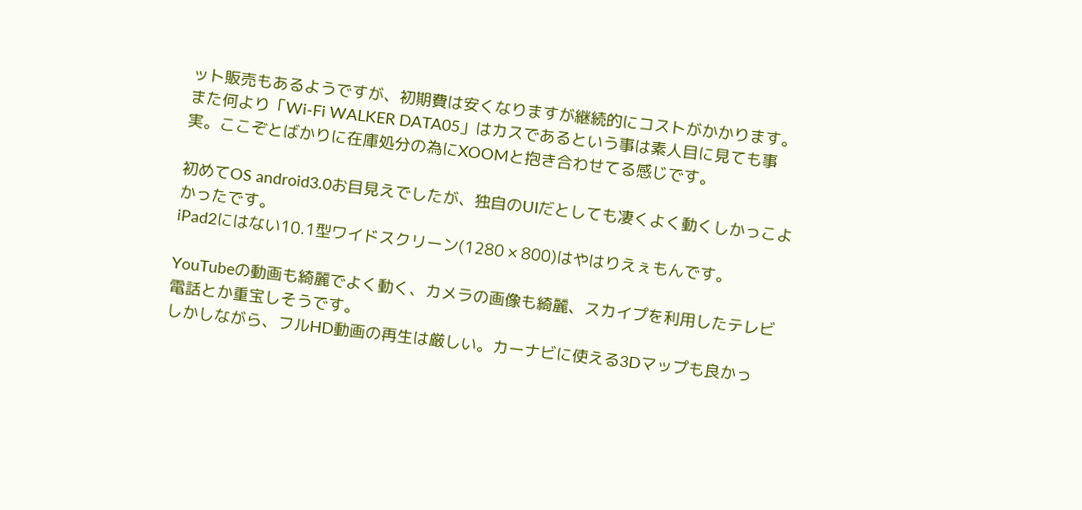ット販売もあるようですが、初期費は安くなりますが継続的にコストがかかります。また何より「Wi-Fi WALKER DATA05」はカスであるという事は素人目に見ても事実。ここぞとばかりに在庫処分の為にXOOMと抱き合わせてる感じです。

初めてOS android3.0お目見えでしたが、独自のUIだとしても凄くよく動くしかっこよかったです。
iPad2にはない10.1型ワイドスクリーン(1280 × 800)はやはりえぇもんです。

YouTubeの動画も綺麗でよく動く、カメラの画像も綺麗、スカイプを利用したテレビ電話とか重宝しそうです。
しかしながら、フルHD動画の再生は厳しい。カーナビに使える3Dマップも良かっ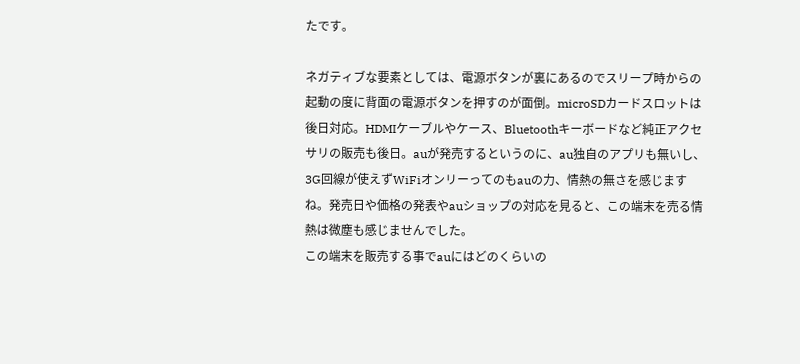たです。

ネガティブな要素としては、電源ボタンが裏にあるのでスリープ時からの起動の度に背面の電源ボタンを押すのが面倒。microSDカードスロットは後日対応。HDMIケーブルやケース、Bluetoothキーボードなど純正アクセサリの販売も後日。auが発売するというのに、au独自のアプリも無いし、3G回線が使えずWiFiオンリーってのもauの力、情熱の無さを感じますね。発売日や価格の発表やauショップの対応を見ると、この端末を売る情熱は微塵も感じませんでした。
この端末を販売する事でauにはどのくらいの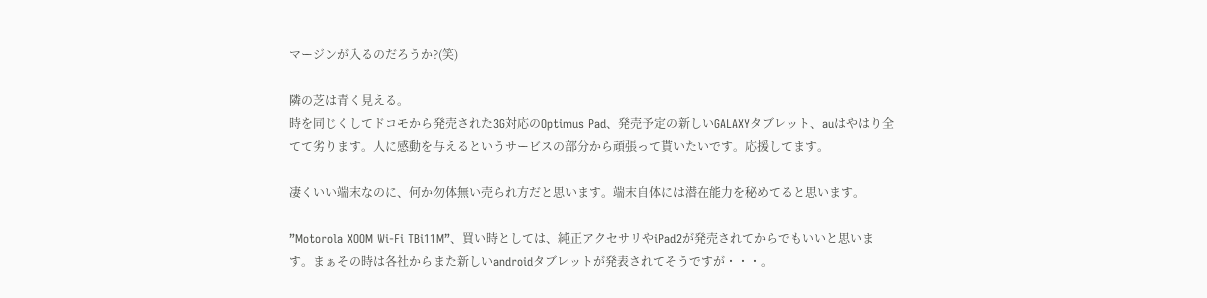マージンが入るのだろうか?(笑)

隣の芝は青く見える。
時を同じくしてドコモから発売された3G対応のOptimus Pad、発売予定の新しいGALAXYタブレット、auはやはり全てて劣ります。人に感動を与えるというサービスの部分から頑張って貰いたいです。応援してます。

凄くいい端末なのに、何か勿体無い売られ方だと思います。端末自体には潜在能力を秘めてると思います。

”Motorola XOOM Wi-Fi TBi11M”、買い時としては、純正アクセサリやiPad2が発売されてからでもいいと思います。まぁその時は各社からまた新しいandroidタブレットが発表されてそうですが・・・。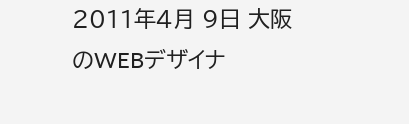2011年4月 9日 大阪のWEBデザイナ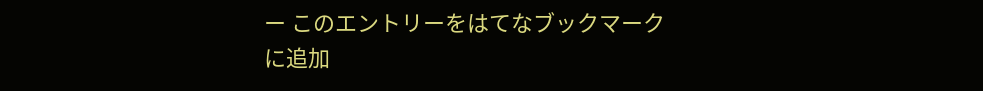ー このエントリーをはてなブックマークに追加